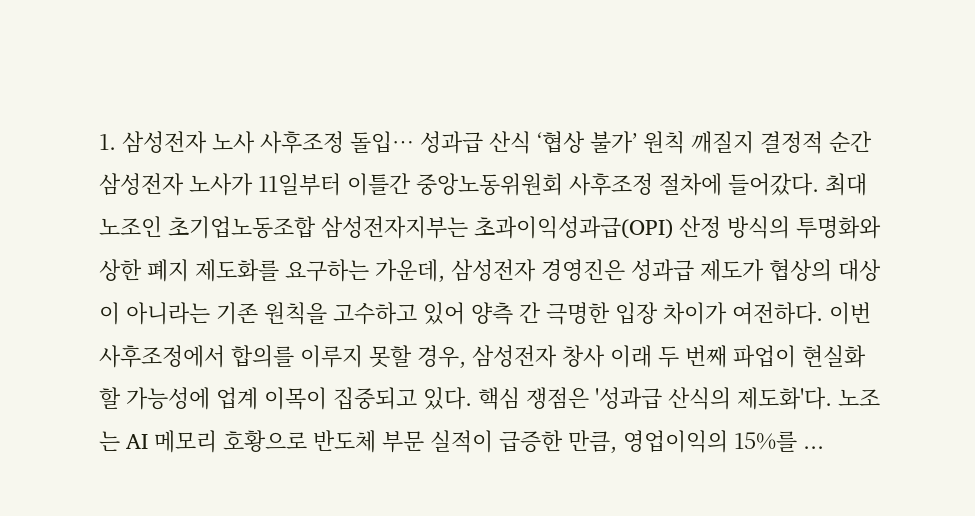1. 삼성전자 노사 사후조정 돌입… 성과급 산식 ‘협상 불가’ 원칙 깨질지 결정적 순간
삼성전자 노사가 11일부터 이틀간 중앙노동위원회 사후조정 절차에 들어갔다. 최대 노조인 초기업노동조합 삼성전자지부는 초과이익성과급(OPI) 산정 방식의 투명화와 상한 폐지 제도화를 요구하는 가운데, 삼성전자 경영진은 성과급 제도가 협상의 대상이 아니라는 기존 원칙을 고수하고 있어 양측 간 극명한 입장 차이가 여전하다. 이번 사후조정에서 합의를 이루지 못할 경우, 삼성전자 창사 이래 두 번째 파업이 현실화할 가능성에 업계 이목이 집중되고 있다. 핵심 쟁점은 '성과급 산식의 제도화'다. 노조는 AI 메모리 호황으로 반도체 부문 실적이 급증한 만큼, 영업이익의 15%를 ...